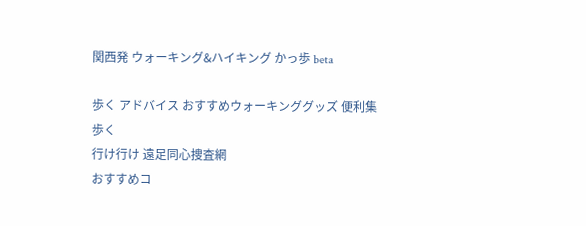関西発 ウォーキング&ハイキング かっ歩 beta

歩く アドバイス おすすめウォーキンググッズ 便利集
歩く
行け行け 遠足同心捜査網
おすすめコ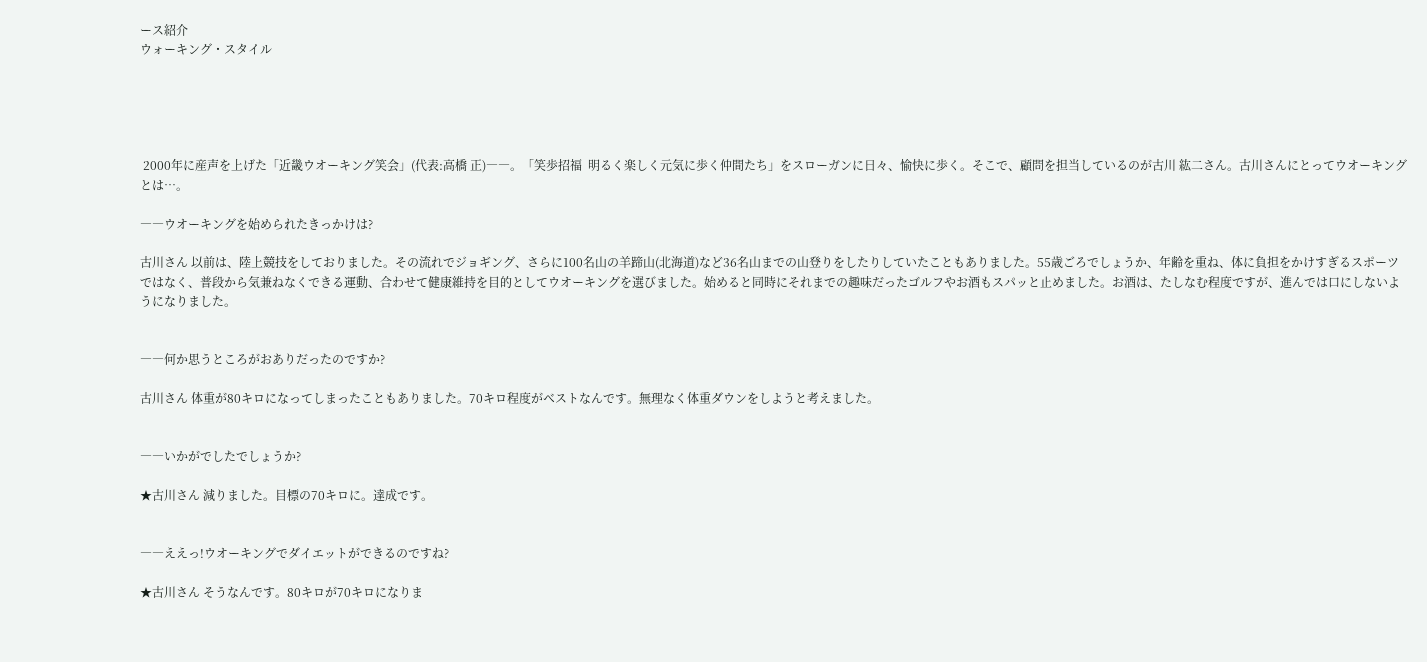ース紹介
ウォーキング・スタイル





 2000年に産声を上げた「近畿ウオーキング笑会」(代表:高橋 正)――。「笑歩招福  明るく楽しく元気に歩く仲間たち」をスローガンに日々、愉快に歩く。そこで、顧問を担当しているのが古川 紘二さん。古川さんにとってウオーキングとは…。

――ウオーキングを始められたきっかけは?

古川さん 以前は、陸上競技をしておりました。その流れでジョギング、さらに100名山の羊蹄山(北海道)など36名山までの山登りをしたりしていたこともありました。55歳ごろでしょうか、年齢を重ね、体に負担をかけすぎるスポーツではなく、普段から気兼ねなくできる運動、合わせて健康維持を目的としてウオーキングを選びました。始めると同時にそれまでの趣味だったゴルフやお酒もスパッと止めました。お酒は、たしなむ程度ですが、進んでは口にしないようになりました。


――何か思うところがおありだったのですか?

古川さん 体重が80キロになってしまったこともありました。70キロ程度がベストなんです。無理なく体重ダウンをしようと考えました。


――いかがでしたでしょうか?

★古川さん 減りました。目標の70キロに。達成です。


――ええっ!ウオーキングでダイエットができるのですね?

★古川さん そうなんです。80キロが70キロになりま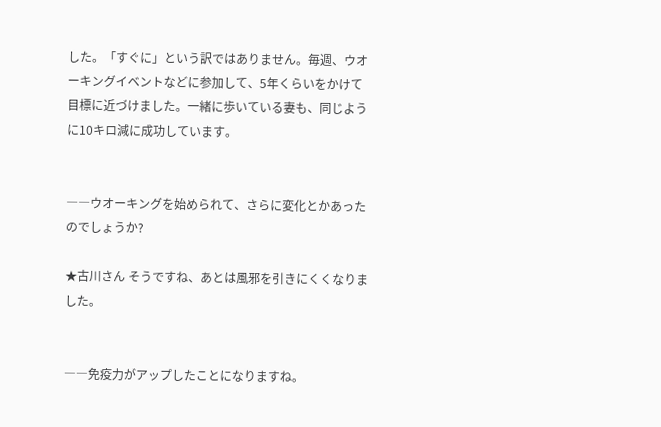した。「すぐに」という訳ではありません。毎週、ウオーキングイベントなどに参加して、5年くらいをかけて目標に近づけました。一緒に歩いている妻も、同じように10キロ減に成功しています。


――ウオーキングを始められて、さらに変化とかあったのでしょうか?

★古川さん そうですね、あとは風邪を引きにくくなりました。


――免疫力がアップしたことになりますね。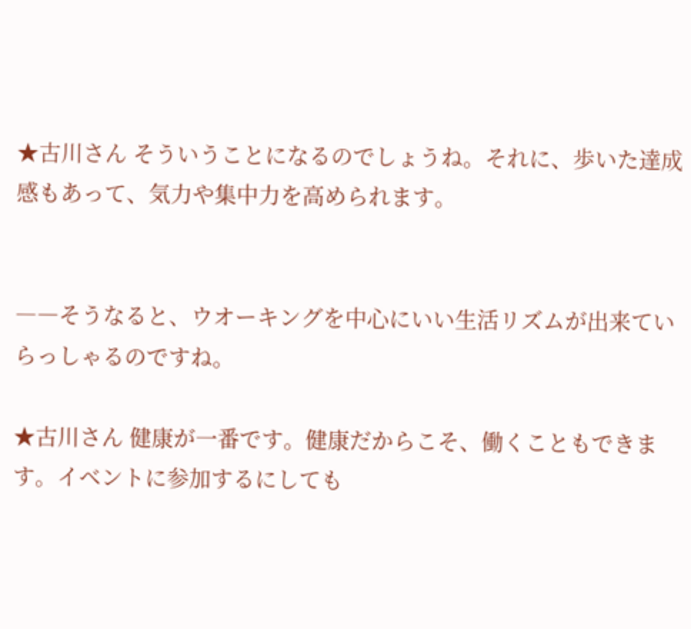★古川さん そういうことになるのでしょうね。それに、歩いた達成感もあって、気力や集中力を高められます。


――そうなると、ウオーキングを中心にいい生活リズムが出来ていらっしゃるのですね。

★古川さん 健康が一番です。健康だからこそ、働くこともできます。イベントに参加するにしても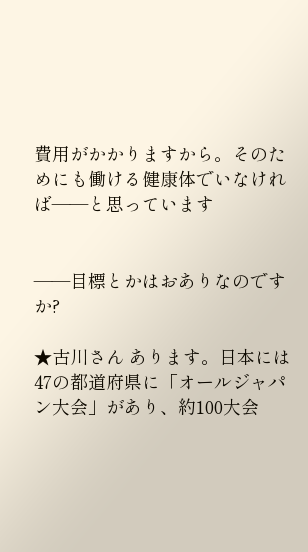費用がかかりますから。そのためにも働ける健康体でいなければ――と思っています


――目標とかはおありなのですか?

★古川さん あります。日本には47の都道府県に「オールジャパン大会」があり、約100大会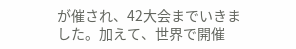が催され、42大会までいきました。加えて、世界で開催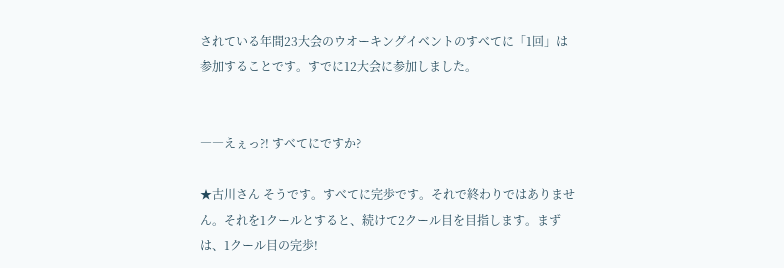されている年間23大会のウオーキングイベントのすべてに「1回」は参加することです。すでに12大会に参加しました。


――えぇっ?! すべてにですか?

★古川さん そうです。すべてに完歩です。それで終わりではありません。それを1クールとすると、続けて2クール目を目指します。まずは、1クール目の完歩!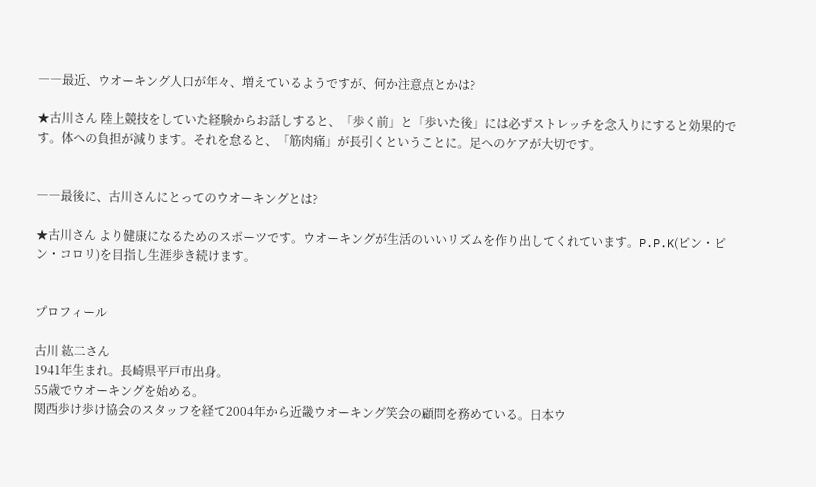――最近、ウオーキング人口が年々、増えているようですが、何か注意点とかは?

★古川さん 陸上競技をしていた経験からお話しすると、「歩く前」と「歩いた後」には必ずストレッチを念入りにすると効果的です。体への負担が減ります。それを怠ると、「筋肉痛」が長引くということに。足へのケアが大切です。


――最後に、古川さんにとってのウオーキングとは?

★古川さん より健康になるためのスポーツです。ウオーキングが生活のいいリズムを作り出してくれています。P.P.K(ピン・ピン・コロリ)を目指し生涯歩き続けます。


プロフィール

古川 紘二さん
1941年生まれ。長崎県平戸市出身。
55歳でウオーキングを始める。
関西歩け歩け協会のスタッフを経て2004年から近畿ウオーキング笑会の顧問を務めている。日本ウ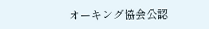オーキング協会公認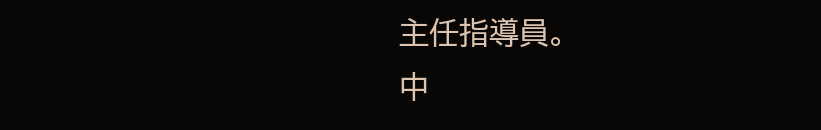主任指導員。
中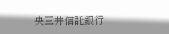央三井信託銀行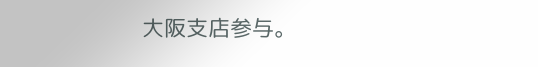大阪支店参与。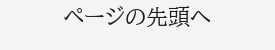ページの先頭へ